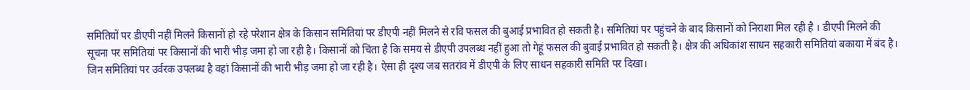समितियों पर डीएपी नहीं मिलने किसानों हो रहे परेशान क्षेत्र के किसान समितियां पर डीएपी नहीं मिलने से रवि फसल की बुआई प्रभावित हो सकती है। समितियां पर पहुंचने के बाद किसानों को निराशा मिल रही है । डीएपी मिलने की सूचना पर समितियां पर किसानों की भारी भीड़ जमा हो जा रही है। किसानों को चिंता है कि समय से डीएपी उपलब्ध नहीं हुआ तो गेहूं फसल की बुवाई प्रभावित हो सकती है। क्षेत्र की अधिकांश साधन सहकारी समितियां बकाया में बंद है। जिन समितियां पर उर्वरक उपलब्ध है वहां किसानों की भारी भीड़ जमा हो जा रही है। ऐसा ही दृश्य जब सतरांव में डीएपी के लिए साधन सहकारी समिति पर दिखा।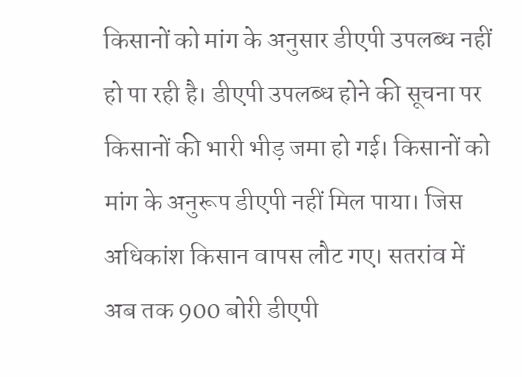किसानों को मांग के अनुसार डीएपी उपलब्ध नहीं हो पा रही है। डीएपी उपलब्ध होने की सूचना पर किसानों की भारी भीड़ जमा हो गई। किसानों को मांग के अनुरूप डीएपी नहीं मिल पाया। जिस अधिकांश किसान वापस लौट गए। सतरांव में अब तक 900 बोरी डीएपी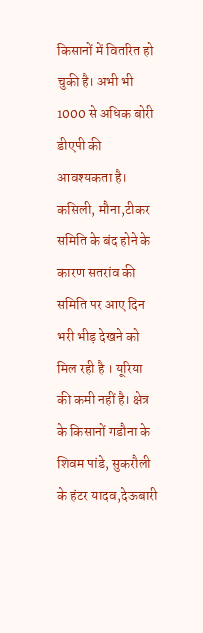किसानों में वितरित हो चुकी है। अभी भी 1000 से अधिक बोरी डीएपी की आवश्यकता है। कसिली, मौना,टीकर समिति के बंद होने के कारण सतरांव की समिति पर आए दिन भरी भीड़ देखने को मिल रही है । यूरिया की कमी नहीं है। क्षेत्र के किसानों गडौना के शिवम पांडे, सुकरौली के हंटर यादव,देऊबारी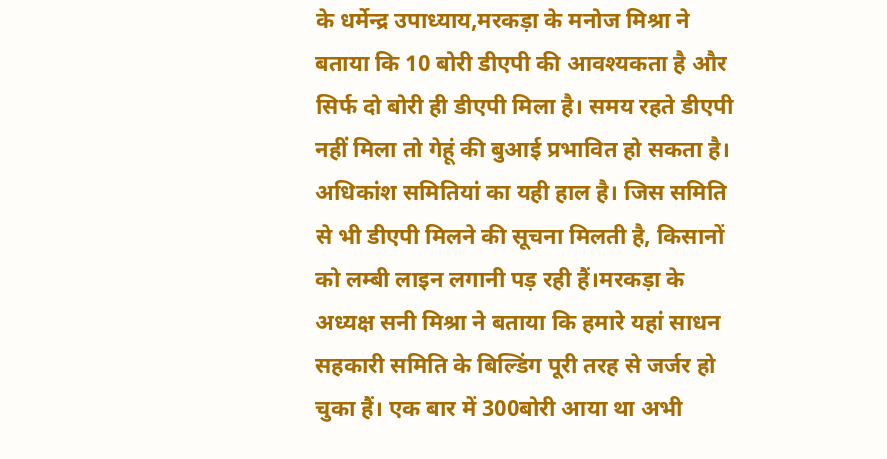के धर्मेन्द्र उपाध्याय,मरकड़ा के मनोज मिश्रा ने बताया कि 10 बोरी डीएपी की आवश्यकता है और सिर्फ दो बोरी ही डीएपी मिला है। समय रहते डीएपी नहीं मिला तो गेहूं की बुआई प्रभावित हो सकता है। अधिकांश समितियां का यही हाल है। जिस समिति से भी डीएपी मिलने की सूचना मिलती है, किसानों को लम्बी लाइन लगानी पड़ रही हैं।मरकड़ा के अध्यक्ष सनी मिश्रा ने बताया कि हमारे यहां साधन सहकारी समिति के बिल्डिंग पूरी तरह से जर्जर हो चुका हैं। एक बार में 300बोरी आया था अभी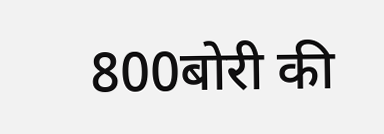800बोरी की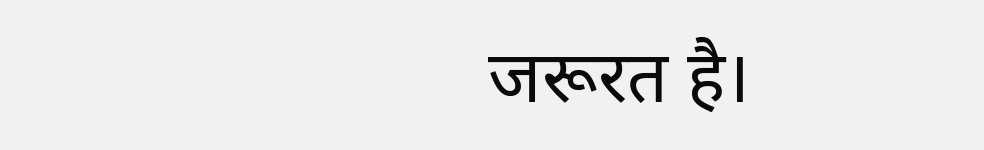जरूरत है।